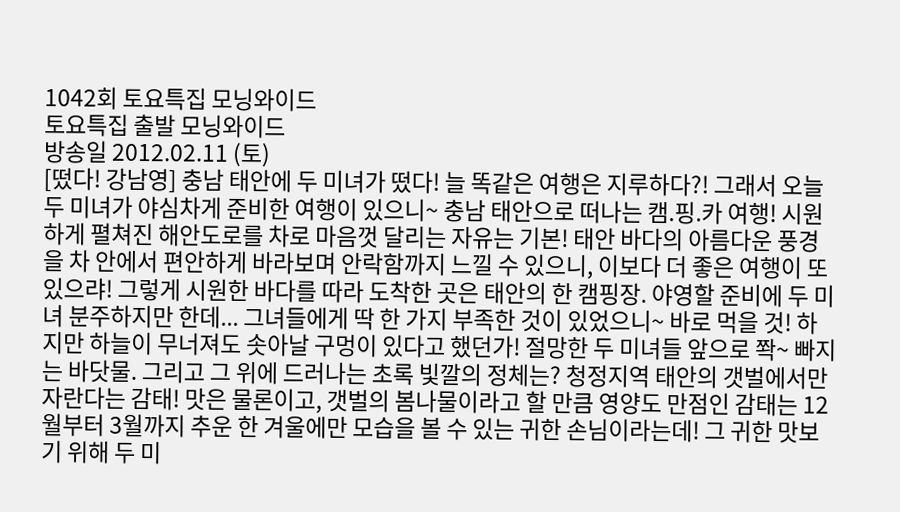1042회 토요특집 모닝와이드
토요특집 출발 모닝와이드
방송일 2012.02.11 (토)
[떴다! 강남영] 충남 태안에 두 미녀가 떴다! 늘 똑같은 여행은 지루하다?! 그래서 오늘 두 미녀가 야심차게 준비한 여행이 있으니~ 충남 태안으로 떠나는 캠.핑.카 여행! 시원하게 펼쳐진 해안도로를 차로 마음껏 달리는 자유는 기본! 태안 바다의 아름다운 풍경을 차 안에서 편안하게 바라보며 안락함까지 느낄 수 있으니, 이보다 더 좋은 여행이 또 있으랴! 그렇게 시원한 바다를 따라 도착한 곳은 태안의 한 캠핑장. 야영할 준비에 두 미녀 분주하지만 한데... 그녀들에게 딱 한 가지 부족한 것이 있었으니~ 바로 먹을 것! 하지만 하늘이 무너져도 솟아날 구멍이 있다고 했던가! 절망한 두 미녀들 앞으로 쫙~ 빠지는 바닷물. 그리고 그 위에 드러나는 초록 빛깔의 정체는? 청정지역 태안의 갯벌에서만 자란다는 감태! 맛은 물론이고, 갯벌의 봄나물이라고 할 만큼 영양도 만점인 감태는 12월부터 3월까지 추운 한 겨울에만 모습을 볼 수 있는 귀한 손님이라는데! 그 귀한 맛보기 위해 두 미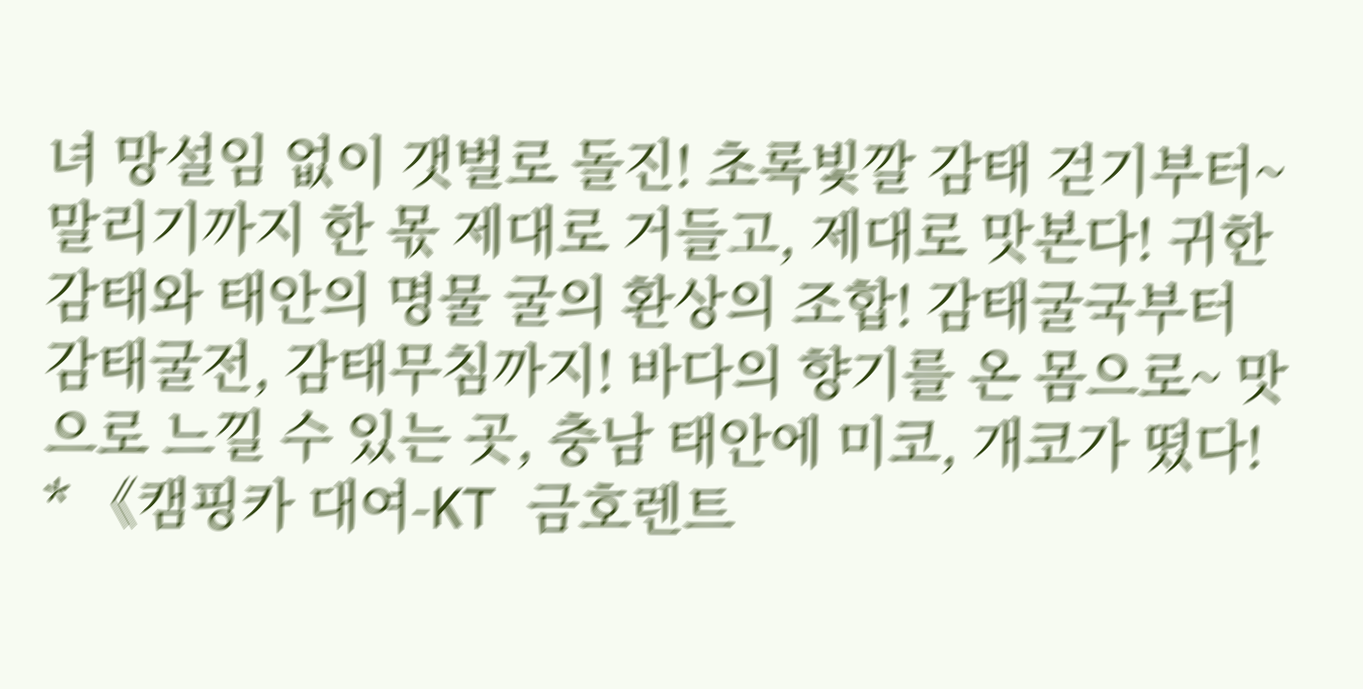녀 망설임 없이 갯벌로 돌진! 초록빛깔 감태 걷기부터~ 말리기까지 한 몫 제대로 거들고, 제대로 맛본다! 귀한 감태와 태안의 명물 굴의 환상의 조합! 감태굴국부터 감태굴전, 감태무침까지! 바다의 향기를 온 몸으로~ 맛으로 느낄 수 있는 곳, 충남 태안에 미코, 개코가 떴다! * 《캠핑카 대여-KT 금호렌트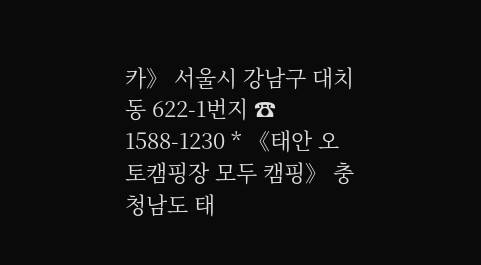카》 서울시 강남구 대치동 622-1번지 ☎ 1588-1230 * 《태안 오토캠핑장 모두 캠핑》 충청남도 태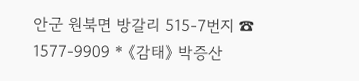안군 원북면 방갈리 515-7번지 ☎ 1577-9909 * 《감태》 박증산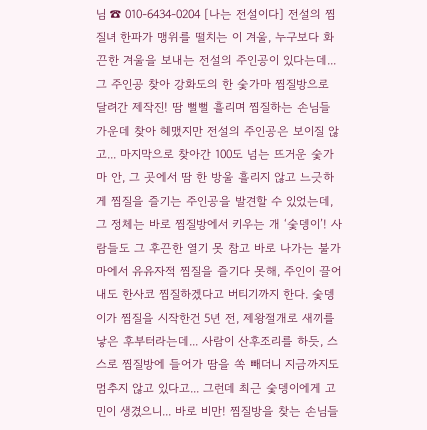님 ☎ 010-6434-0204 [나는 전설이다] 전설의 찜질녀 한파가 맹위를 떨치는 이 겨울, 누구보다 화끈한 겨울을 보내는 전설의 주인공이 있다는데... 그 주인공 찾아 강화도의 한 숯가마 찜질방으로 달려간 제작진! 땀 뻘뻘 흘리며 찜질하는 손님들 가운데 찾아 헤맸지만 전설의 주인공은 보이질 않고... 마지막으로 찾아간 100도 넘는 뜨거운 숯가마 안, 그 곳에서 땀 한 방울 흘리지 않고 느긋하게 찜질을 즐기는 주인공을 발견할 수 있었는데, 그 정체는 바로 찜질방에서 키우는 개 ‘숯뎅이’! 사람들도 그 후끈한 열기 못 참고 바로 나가는 불가마에서 유유자적 찜질을 즐기다 못해, 주인이 끌어내도 한사코 찜질하겠다고 버티기까지 한다. 숯뎅이가 찜질을 시작한건 5년 전, 제왕절개로 새끼를 낳은 후부터라는데... 사람이 산후조리를 하듯, 스스로 찜질방에 들어가 땀을 쏙 빼더니 지금까지도 멈추지 않고 있다고... 그런데 최근 숯뎅이에게 고민이 생겼으니... 바로 비만! 찜질방을 찾는 손님들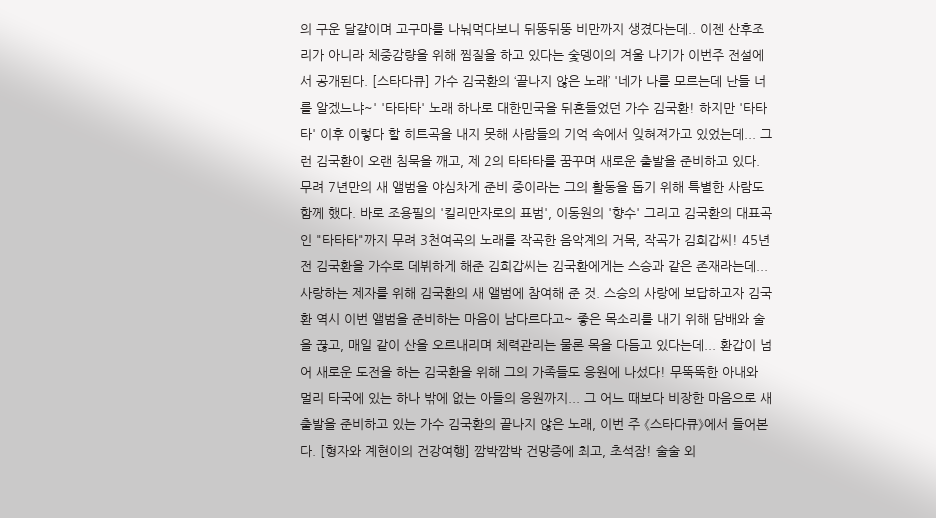의 구운 달걀이며 고구마를 나눠먹다보니 뒤뚱뒤뚱 비만까지 생겼다는데.. 이젠 산후조리가 아니라 체중감량을 위해 찜질을 하고 있다는 숯뎅이의 겨울 나기가 이번주 전설에서 공개된다. [스타다큐] 가수 김국환의 ‘끝나지 않은 노래’ '네가 나를 모르는데 난들 너를 알겠느냐~' '타타타' 노래 하나로 대한민국을 뒤흔들었던 가수 김국환! 하지만 '타타타' 이후 이렇다 할 히트곡을 내지 못해 사람들의 기억 속에서 잊혀져가고 있었는데... 그런 김국환이 오랜 침묵을 깨고, 제 2의 타타타를 꿈꾸며 새로운 출발을 준비하고 있다. 무려 7년만의 새 앨범을 야심차게 준비 중이라는 그의 활동을 돕기 위해 특별한 사람도 함께 했다. 바로 조용필의 '킬리만자로의 표범', 이동원의 '향수' 그리고 김국환의 대표곡인 "타타타"까지 무려 3천여곡의 노래를 작곡한 음악계의 거목, 작곡가 김희갑씨! 45년전 김국환을 가수로 데뷔하게 해준 김희갑씨는 김국환에게는 스승과 같은 존재라는데... 사랑하는 제자를 위해 김국환의 새 앨범에 참여해 준 것. 스승의 사랑에 보답하고자 김국환 역시 이번 앨범을 준비하는 마음이 남다르다고~ 좋은 목소리를 내기 위해 담배와 술을 끊고, 매일 같이 산을 오르내리며 체력관리는 물론 목을 다듬고 있다는데... 환갑이 넘어 새로운 도전을 하는 김국환을 위해 그의 가족들도 응원에 나섰다! 무뚝뚝한 아내와 멀리 타국에 있는 하나 밖에 없는 아들의 응원까지... 그 어느 때보다 비장한 마음으로 새 출발을 준비하고 있는 가수 김국환의 끝나지 않은 노래, 이번 주 《스타다큐》에서 들어본다. [형자와 계현이의 건강여행] 깜박깜박 건망증에 최고, 초석잠! 술술 외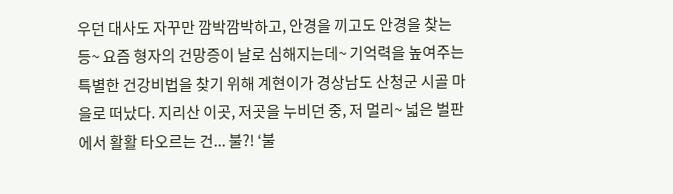우던 대사도 자꾸만 깜박깜박하고, 안경을 끼고도 안경을 찾는 등~ 요즘 형자의 건망증이 날로 심해지는데~ 기억력을 높여주는 특별한 건강비법을 찾기 위해 계현이가 경상남도 산청군 시골 마을로 떠났다. 지리산 이곳, 저곳을 누비던 중, 저 멀리~ 넓은 벌판에서 활활 타오르는 건... 불?! ‘불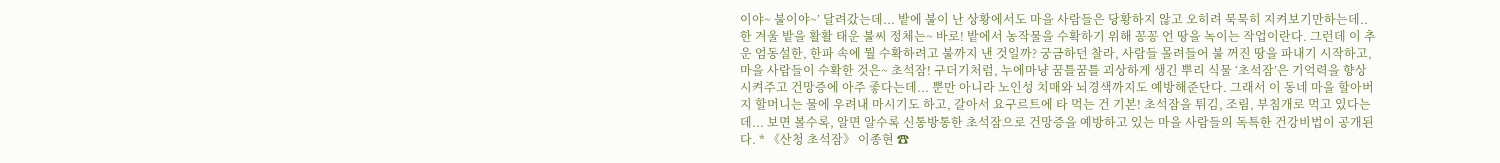이야~ 불이야~’ 달려갔는데... 밭에 불이 난 상황에서도 마을 사람들은 당황하지 않고 오히려 묵묵히 지켜보기만하는데.. 한 겨울 밭을 활활 태운 불씨 정체는~ 바로! 밭에서 농작물을 수확하기 위해 꽁꽁 언 땅을 녹이는 작업이란다. 그런데 이 추운 엄동설한, 한파 속에 뭘 수확하려고 불까지 낸 것일까? 궁금하던 찰라, 사람들 몰려들어 불 꺼진 땅을 파내기 시작하고, 마을 사람들이 수확한 것은~ 초석잠! 구더기처럼, 누에마냥 꿈틀꿈틀 괴상하게 생긴 뿌리 식물 ‘초석잠’은 기억력을 향상 시켜주고 건망증에 아주 좋다는데... 뿐만 아니라 노인성 치매와 뇌경색까지도 예방해준단다. 그래서 이 동네 마을 할아버지 할머니는 물에 우려내 마시기도 하고, 갈아서 요구르트에 타 먹는 건 기본! 초석잠을 튀김, 조림, 부침개로 먹고 있다는데... 보면 볼수록, 알면 알수록 신통방통한 초석잠으로 건망증을 예방하고 있는 마을 사람들의 독특한 건강비법이 공개된다. * 《산청 초석잠》 이종현 ☎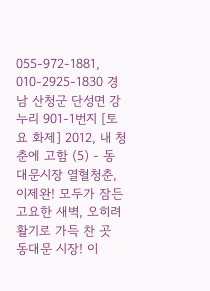055-972-1881, 010-2925-1830 경남 산청군 단성면 강누리 901-1번지 [토요 화제] 2012, 내 청춘에 고함 (5) - 동대문시장 열혈청춘, 이제완! 모두가 잠든 고요한 새벽, 오히려 활기로 가득 찬 곳 동대문 시장! 이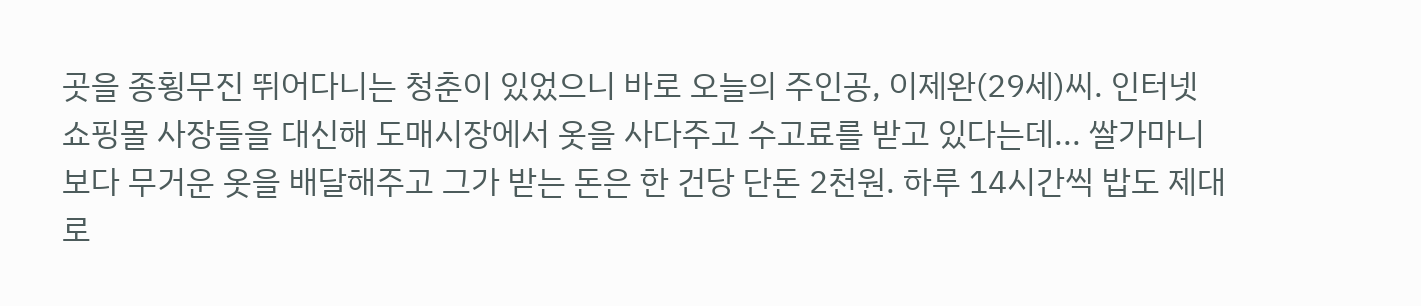곳을 종횡무진 뛰어다니는 청춘이 있었으니 바로 오늘의 주인공, 이제완(29세)씨. 인터넷 쇼핑몰 사장들을 대신해 도매시장에서 옷을 사다주고 수고료를 받고 있다는데... 쌀가마니보다 무거운 옷을 배달해주고 그가 받는 돈은 한 건당 단돈 2천원. 하루 14시간씩 밥도 제대로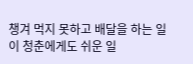챙겨 먹지 못하고 배달을 하는 일이 청춘에게도 쉬운 일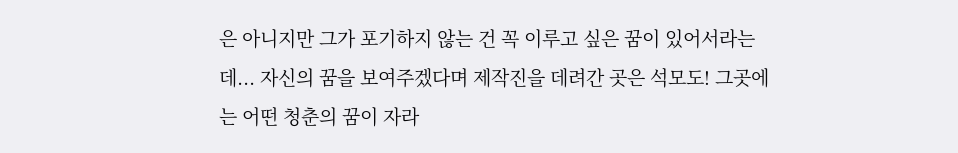은 아니지만 그가 포기하지 않는 건 꼭 이루고 싶은 꿈이 있어서라는데... 자신의 꿈을 보여주겠다며 제작진을 데려간 곳은 석모도! 그곳에는 어떤 청춘의 꿈이 자라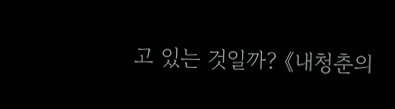고 있는 것일까? 《내청춘의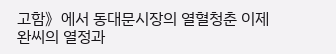고함》에서 동대문시장의 열혈청춘 이제완씨의 열정과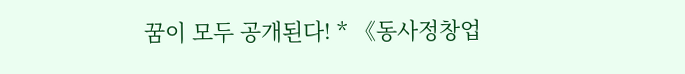꿈이 모두 공개된다! * 《동사정창업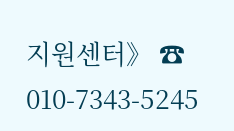지원센터》 ☎ 010-7343-5245